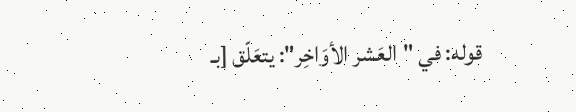قوله: في "العَشر الأوَاخِر": يتعَلّق [بـ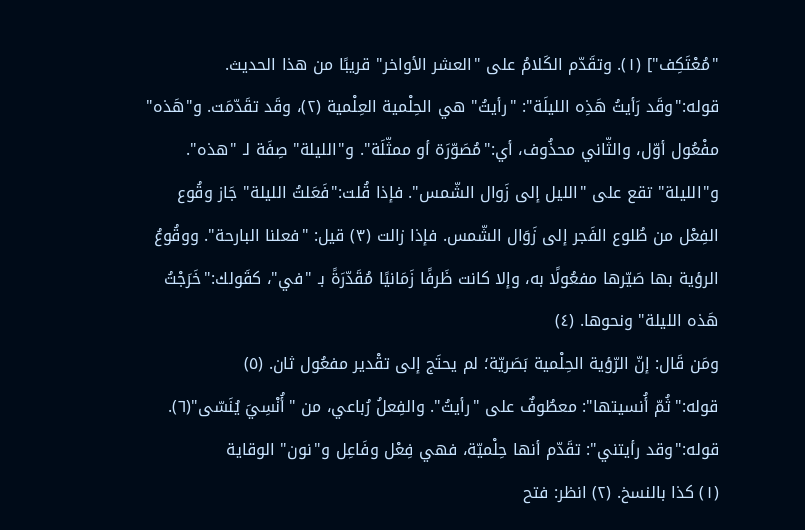"مُعْتَكِف"] (١). وتقَدّم الكَلامُ على "العشر الأواخر" قريبًا من هذا الحديث.
قوله:"وقَد رَأيتُ هَذِه الليلَة": "رأيتُ" هي الحِلْمية العِلْمية (٢)، وقَد تقَدّمَت. و"هَذه" مفْعُول أوّل، والثّاني محذُوف، أي:"مُصَوّرَة أو ممثّلَة". و"الليلة" صِفَة لـ "هذه".
و"الليلة" تقع على "الليل إلى زَوال الشّمس". فإذا قُلت:"فَعَلتُ الليلة" جَاز وقُوع الفِعْل من طُلوع الفَجر إلى زَوَال الشّمس. فإذا زالت (٣) قيل: "فعلنا البارحة". ووقُوعُ الرؤية بها صَيّرها مفعُولًا به، وإلا كانت ظَرفًا زَمَانيًا مُقَدّرَةً بـ "في"، كقَولك:"خَرَجْتُ هَذه الليلة" ونحوها. (٤)
ومَن قَال: إنّ الرّؤية الحِلْمية بَصَريّة؛ لم يحتَج إلى تقْدير مفعُول ثان. (٥)
قوله:"ثُمّ أُنسيتها": معطُوفٌ على "رأيتُ". والفِعلُ رُباعي، من "أُنْسِيَ يُنَسّى"(٦).
قوله:"وقد رأيتني": تقَدّم أنها حِلْميّة، فهي فِعْل وفَاعِل و"نون" الوقاية
(١) كذا بالنسخ. (٢) انظر: فتح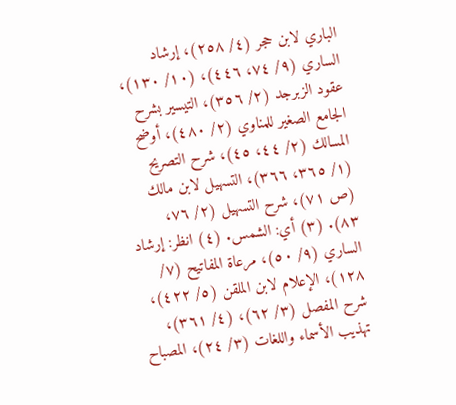الباري لابن حجر (٤/ ٢٥٨)، إرشاد الساري (٩/ ٧٤، ٤٤٦)، (١٠/ ١٣٠)، عقود الزبرجد (٢/ ٣٥٦)، التيسير بشرح الجامع الصغير للمناوي (٢/ ٤٨٠)، أوضح المسالك (٢/ ٤٤، ٤٥)، شرح التصريح (١/ ٣٦٥، ٣٦٦)، التسهيل لابن مالك (ص ٧١)، شرح التسهيل (٢/ ٧٦، ٨٣). (٣) أي: الشمس. (٤) انظر: إرشاد الساري (٩/ ٥٠)، مرعاة المفاتيح (٧/ ١٢٨)، الإعلام لابن الملقن (٥/ ٤٢٢)، شرح المفصل (٣/ ٦٢)، (٤/ ٣٦١)، تهذيب الأسماء واللغات (٣/ ٢٤)، المصباح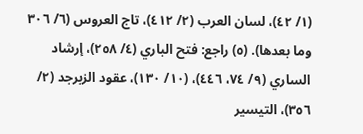(١/ ٤٢)، لسان العرب (٢/ ٤١٢)، تاج العروس (٦/ ٣٠٦ وما بعدها). (٥) راجع: فتح الباري (٤/ ٢٥٨)، إرشاد الساري (٩/ ٧٤، ٤٤٦)، (١٠/ ١٣٠)، عقود الزبرجد (٢/ ٣٥٦)، التيسير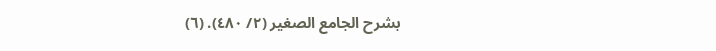بشرح الجامع الصغير (٢/ ٤٨٠). (٦)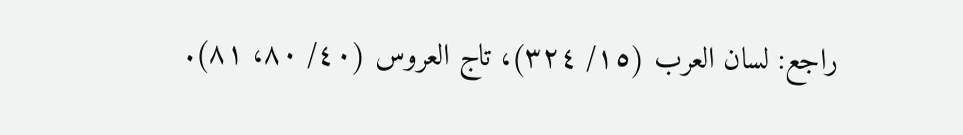راجع: لسان العرب (١٥/ ٣٢٤)، تاج العروس (٤٠/ ٨٠، ٨١).